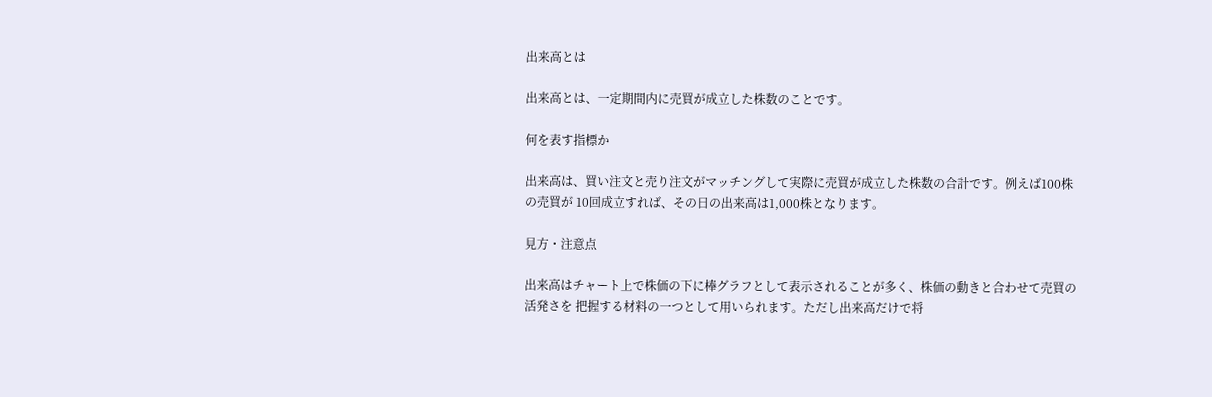出来高とは

出来高とは、一定期間内に売買が成立した株数のことです。

何を表す指標か

出来高は、買い注文と売り注文がマッチングして実際に売買が成立した株数の合計です。例えば100株の売買が 10回成立すれば、その日の出来高は1,000株となります。

見方・注意点

出来高はチャート上で株価の下に棒グラフとして表示されることが多く、株価の動きと合わせて売買の活発さを 把握する材料の一つとして用いられます。ただし出来高だけで将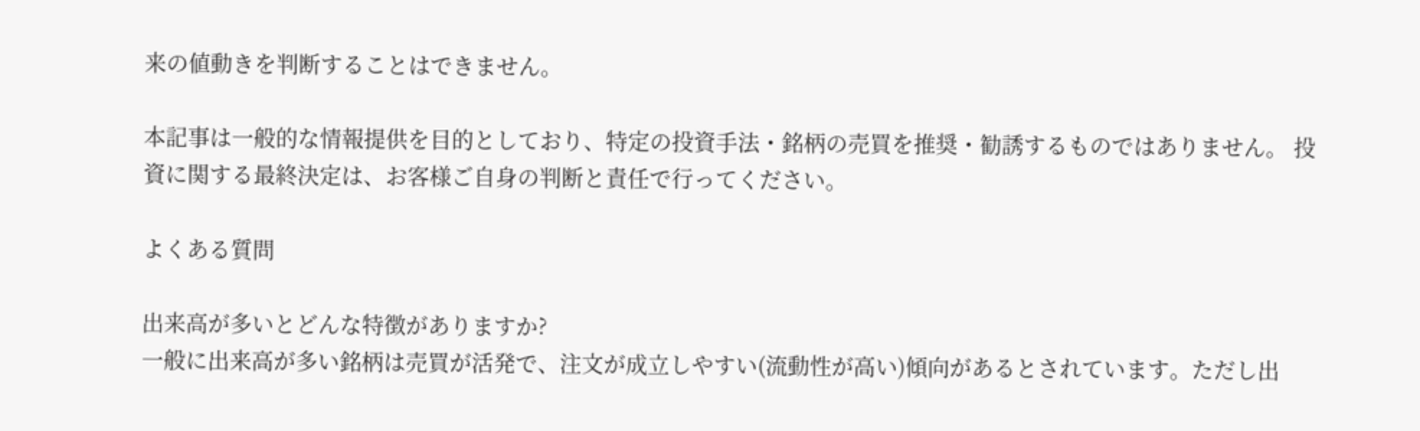来の値動きを判断することはできません。

本記事は一般的な情報提供を目的としており、特定の投資手法・銘柄の売買を推奨・勧誘するものではありません。 投資に関する最終決定は、お客様ご自身の判断と責任で行ってください。

よくある質問

出来高が多いとどんな特徴がありますか?
一般に出来高が多い銘柄は売買が活発で、注文が成立しやすい(流動性が高い)傾向があるとされています。ただし出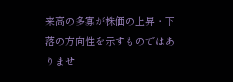来高の多寡が株価の上昇・下落の方向性を示すものではありませ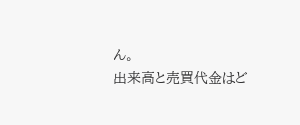ん。
出来高と売買代金はど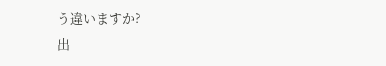う違いますか?
出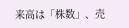来高は「株数」、売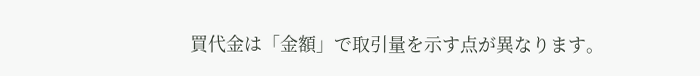買代金は「金額」で取引量を示す点が異なります。